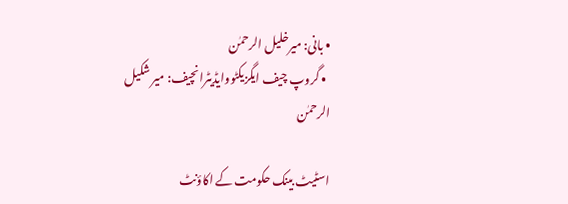• بانی: میرخلیل الرحمٰن
  • گروپ چیف ایگزیکٹووایڈیٹرانچیف: میر شکیل الرحمٰن

اسٹیٹ بینک حکومت کے اکاؤنٹ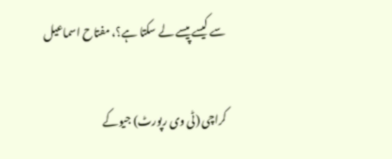سے کیسے پیسے لے سکتا ہے؟، مفتاح اسماعیل

کراچی (ٹی وی رپورٹ) جیوکے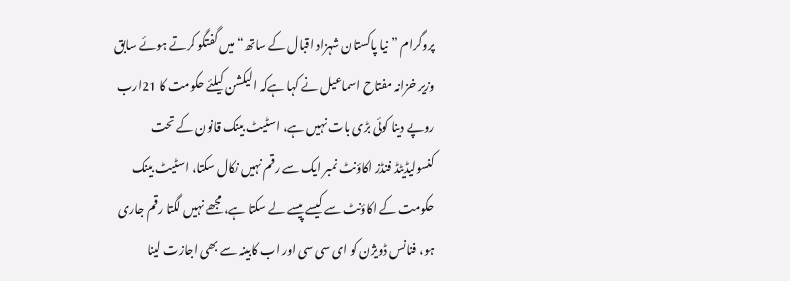پروگرام ”نیا پاکستان شہزاد اقبال کے ساتھ“ میں گفتگو کرتے ہوئے سابق وزیر خزانہ مفتاح اسماعیل نے کہا ہےکہ الیکشن کیلئے حکومت کا 21ارب روپے دینا کوئی بڑی بات نہیں ہے، اسٹیٹ بینک قانون کے تحت کنسولیڈیٹڈ فنڈز اکاؤنٹ نمبر ایک سے رقم نہیں نکال سکتا، اسٹیٹ بینک حکومت کے اکاؤنٹ سے کیسے پیسے لے سکتا ہے، مجھے نہیں لگتا رقم جاری ہو، فنانس ڈویژن کو ای سی سی اور اب کابینہ سے بھی اجازت لینا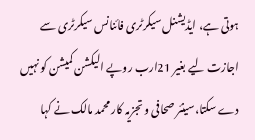ہوتی ہے، ایڈیشنل سیکرٹری فائنانس سیکرٹری سے اجازت لیے بغیر 21ارب روپے الیکشن کمیشن کو نہیں دے سکتا،سینئر صحافی و تجزیہ کار محمد مالک نے کہا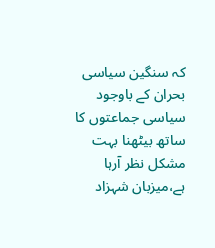کہ سنگین سیاسی بحران کے باوجود سیاسی جماعتوں کا ساتھ بیٹھنا بہت مشکل نظر آرہا ہے،میزبان شہزاد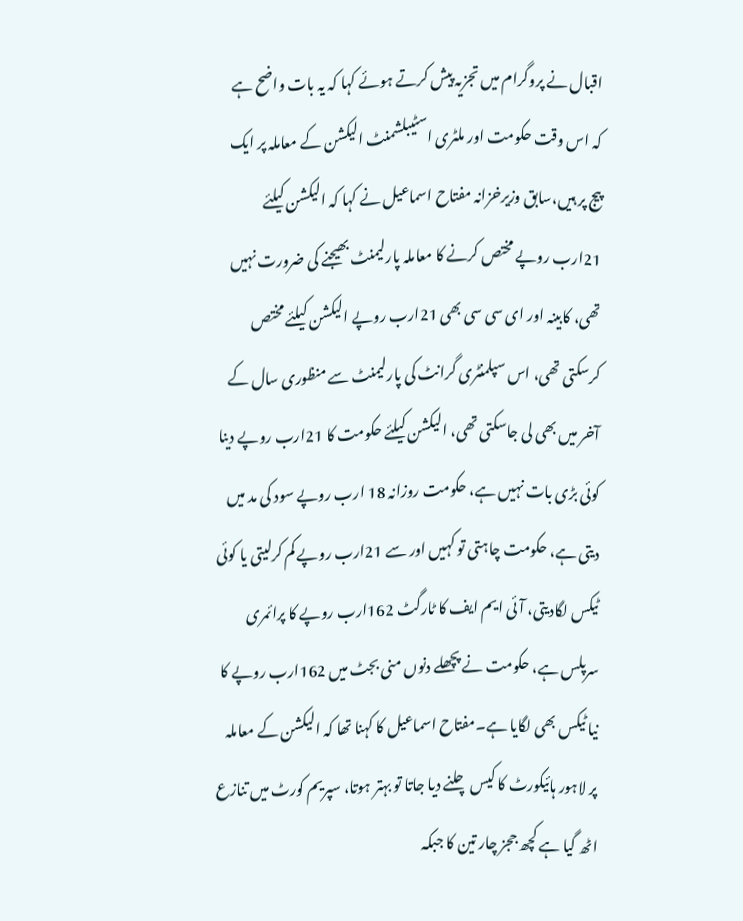اقبال نے پروگرام میں تجزیہ پیش کرتے ہوئے کہا کہ یہ بات واضح ہے کہ اس وقت حکومت اور ملٹری اسٹیبلشمنٹ الیکشن کے معاملہ پر ایک پیج پر ہیں،سابق وزیرخزانہ مفتاح اسماعیل نے کہا کہ الیکشن کیلئے 21ارب روپے مختص کرنے کا معاملہ پارلیمنٹ بھیجنے کی ضرورت نہیں تھی، کابینہ اور ای سی سی بھی 21ارب روپے الیکشن کیلئے مختص کرسکتی تھی، اس سپلمنٹری گرانٹ کی پارلیمنٹ سے منظوری سال کے آخر میں بھی لی جاسکتی تھی، الیکشن کیلئے حکومت کا 21ارب روپے دینا کوئی بڑی بات نہیں ہے، حکومت روزانہ 18 ارب روپے سود کی مد میں دیتی ہے، حکومت چاہتی تو کہیں اور سے 21ارب روپے کم کرلیتی یا کوئی ٹیکس لگادیتی، آئی ایم ایف کا ٹارگٹ 162ارب روپے کا پرائمری سرپلس ہے، حکومت نے پچھلے دنوں منی بجٹ میں 162ارب روپے کا نیا ٹیکس بھی لگایا ہے۔مفتاح اسماعیل کا کہنا تھا کہ الیکشن کے معاملہ پر لاہور ہائیکورٹ کا کیس چلنے دیا جاتا تو بہتر ہوتا، سپریم کورٹ میں تنازع اٹھ گیا ہے کچھ ججز چار تین کا جبکہ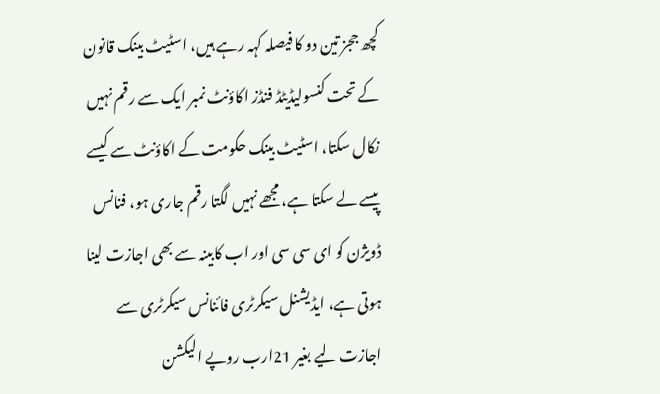کچھ ججز تین دو کا فیصلہ کہہ رہے ہیں، اسٹیٹ بینک قانون کے تحت کنسولیڈیٹڈ فنڈز اکاؤنٹ نمبر ایک سے رقم نہیں نکال سکتا، اسٹیٹ بینک حکومت کے اکاؤنٹ سے کیسے پیسے لے سکتا ہے، مجھے نہیں لگتا رقم جاری ہو، فنانس ڈویژن کو ای سی سی اور اب کابینہ سے بھی اجازت لینا ہوتی ہے، ایڈیشنل سیکرٹری فائنانس سیکرٹری سے اجازت لیے بغیر 21ارب روپے الیکشن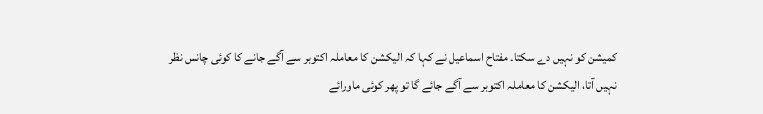کمیشن کو نہیں دے سکتا۔ مفتاح اسماعیل نے کہا کہ الیکشن کا معاملہ اکتوبر سے آگے جانے کا کوئی چانس نظر نہیں آتا، الیکشن کا معاملہ اکتوبر سے آگے جائے گا تو پھر کوئی ماورائے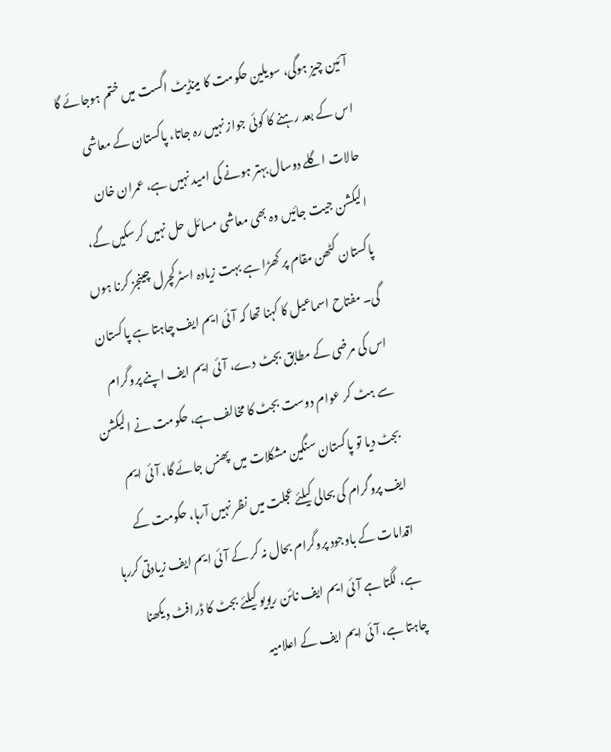آئین چیز ہوگی، سویلین حکومت کا مینڈیٹ اگست میں ختم ہوجائے گا اس کے بعد رہنے کا کوئی جواز نہیں رہ جاتا، پاکستان کے معاشی حالات اگلے دوسال بہتر ہونے کی امید نہیں ہے، عمران خان الیکشن جیت جائیں وہ بھی معاشی مسائل حل نہیں کرسکیں گے، پاکستان کٹھن مقام پر کھڑا ہے بہت زیادہ اسٹرکچرل چینجز کرنا ہوں گی۔ مفتاح اسماعیل کا کہنا تھا کہ آئی ایم ایف چاہتا ہے پاکستان اس کی مرضی کے مطابق بجٹ دے، آئی ایم ایف اپنے پروگرام سے ہٹ کر عوام دوست بجٹ کا مخالف ہے، حکومت نے الیکشن بجٹ دیا تو پاکستان سنگین مشکلات میں پھنس جائے گا، آئی ایم ایف پروگرام کی بحالی کیلئے عجلت میں نظر نہیں آرہا، حکومت کے اقدامات کے باوجود پروگرام بحال نہ کر کے آئی ایم ایف زیادتی کررہا ہے، لگتا ہے آئی ایم ایف نائن ریویو کیلئے بجٹ کا ڈرافٹ دیکھنا چاہتا ہے، آئی ایم ایف کے اعلامیہ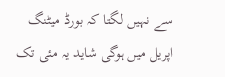سے نہیں لگتا کہ بورڈ میٹنگ اپریل میں ہوگی شاید یہ مئی تک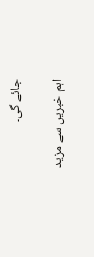جائے گی۔

اہم خبریں سے مزید